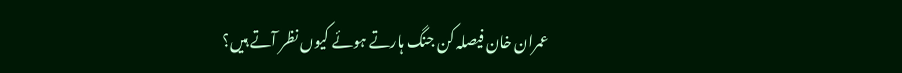عمران خان فیصلہ کن جنگ ہارتے ہوئے کیوں نظر آتے ہیں؟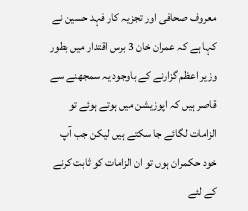معروف صحافی اور تجزیہ کار فہد حسین نے کہا ہے کہ عمران خان 3 برس اقتدار میں بطور وزیر اعظم گزارنے کے باوجود یہ سمجھنے سے قاصر ہیں کہ اپوزیشن میں ہوتے ہوئے تو الزامات لگائے جا سکتے ہیں لیکن جب آپ خود حکمران ہوں تو ان الزامات کو ثابت کرنے کے لئے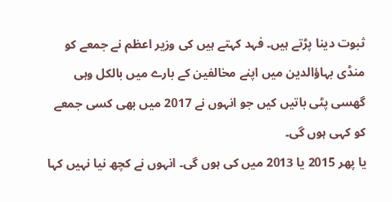ثبوت دینا پڑتے ہیں۔ فہد کہتے ہیں کی وزیر اعظم نے جمعے کو منڈی بہاؤالدین میں اپنے مخالفین کے بارے میں بالکل وہی گھسی پٹی باتیں کیں جو انہوں نے 2017 میں بھی کسی جمعے کو کہی ہوں گی۔
یا پھر 2015 یا 2013 میں کی ہوں گی۔ انہوں نے کچھ نیا نہیں کہا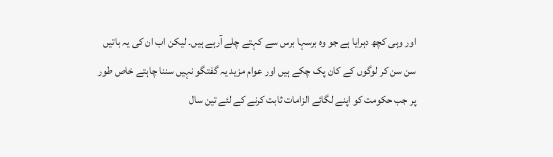اور وہی کچھ دہرایا ہے جو وہ برسہا برس سے کہتے چلے آرہے ہیں۔ لیکن اب ان کی یہ باتیں سن سن کر لوگوں کے کان پک چکے ہیں اور عوام مزید یہ گفتگو نہیں سننا چاہتے خاص طور پر جب حکومت کو اپنے لگائے الزامات ثابت کرنے کے لئے تین سال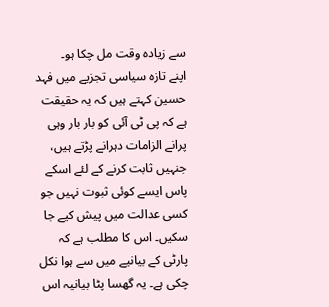سے زیادہ وقت مل چکا ہو۔
اپنے تازہ سیاسی تجزیے میں فہد حسین کہتے ہیں کہ یہ حقیقت ہے کہ پی ٹی آئی کو بار بار وہی پرانے الزامات دہرانے پڑتے ہیں، جنہیں ثابت کرنے کے لئے اسکے پاس ایسے کوئی ثبوت نہیں جو کسی عدالت میں پیش کیے جا سکیں۔ اس کا مطلب ہے کہ پارٹی کے بیانیے میں سے ہوا نکل چکی ہے۔ یہ گھسا پٹا بیانیہ اس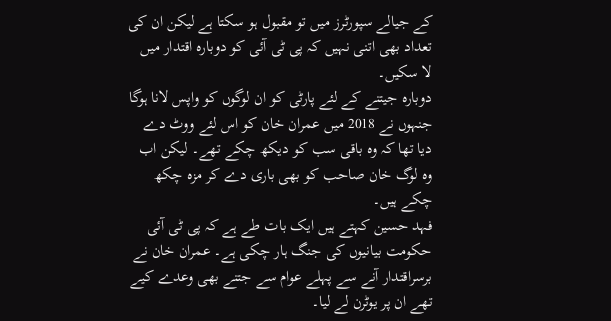کے جیالے سپورٹرز میں تو مقبول ہو سکتا ہے لیکن ان کی تعداد بھی اتنی نہیں کہ پی ٹی آئی کو دوبارہ اقتدار میں لا سکیں۔
دوبارہ جیتنے کے لئے پارٹی کو ان لوگوں کو واپس لانا ہوگا جنہوں نے 2018 میں عمران خان کو اس لئے ووٹ دے دیا تھا کہ وہ باقی سب کو دیکھ چکے تھے۔ لیکن اب وہ لوگ خان صاحب کو بھی باری دے کر مزہ چکھ چکے ہیں۔
فہد حسین کہتے ہیں ایک بات طے ہے کہ پی ٹی آئی حکومت بیانیوں کی جنگ ہار چکی ہے۔ عمران خان نے برسراقتدار آنے سے پہلے عوام سے جتنے بھی وعدے کیے تھے ان پر یوٹرن لے لیا۔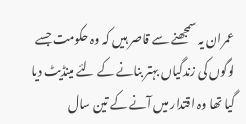عمران یہ سمجھنے سے قاصر ہیں کہ وہ حکومت جسے لوگوں کی زندگیاں بہتر بنانے کے لئے مینڈیٹ دیا گیا تھا وہ اقتدار میں آنے کے تین سال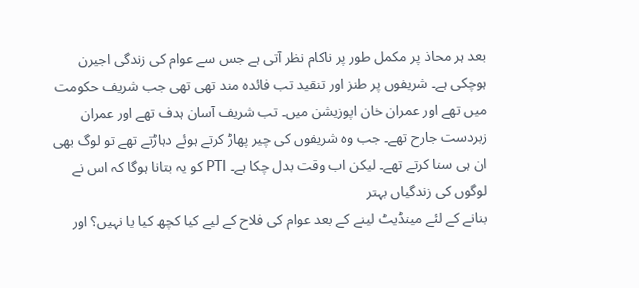بعد ہر محاذ پر مکمل طور پر ناکام نظر آتی ہے جس سے عوام کی زندگی اجیرن ہوچکی ہے۔ شریفوں پر طنز اور تنقید تب فائدہ مند تھی تھی جب شریف حکومت میں تھے اور عمران خان اپوزیشن میں۔ تب شریف آسان ہدف تھے اور عمران زبردست جارح تھے۔ جب وہ شریفوں کی چیر پھاڑ کرتے ہوئے دہاڑتے تھے تو لوگ بھی ان ہی سنا کرتے تھے۔ لیکن اب وقت بدل چکا ہے۔ PTI کو یہ بتانا ہوگا کہ اس نے لوگوں کی زندگیاں بہتر
بنانے کے لئے مینڈیٹ لینے کے بعد عوام کی فلاح کے لیے کیا کچھ کیا یا نہیں؟ اور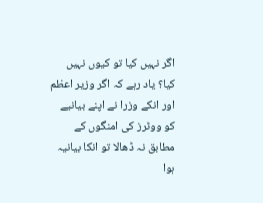اگر نہیں کیا تو کیوں نہیں کیا؟ یاد رہے کہ اگر وزیر اعظم اور انکے وزرا نے اپنے بیانیے کو ووٹرز کی امنگوں کے مطابق نہ ڈھالا تو انکا بیانیہ ہوا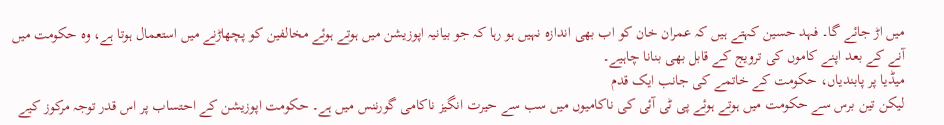میں اڑ جائے گا۔ فہد حسین کہتے ہیں کہ عمران خان کو اب بھی اندازہ نہیں ہو رہا کہ جو بیانیہ اپوزیشن میں ہوتے ہوئے مخالفین کو پچھاڑنے میں استعمال ہوتا ہے، وہ حکومت میں آنے کے بعد اپنے کاموں کی ترویج کے قابل بھی بنانا چاہیے۔
میڈیا پر پابندیاں، حکومت کے خاتمے کی جانب ایک قدم
لیکن تین برس سے حکومت میں ہوتے ہوئے پی ٹی آئی کی ناکامیوں میں سب سے حیرت انگیز ناکامی گورننس میں ہے۔ حکومت اپوزیشن کے احتساب پر اس قدر توجہ مرکوز کیے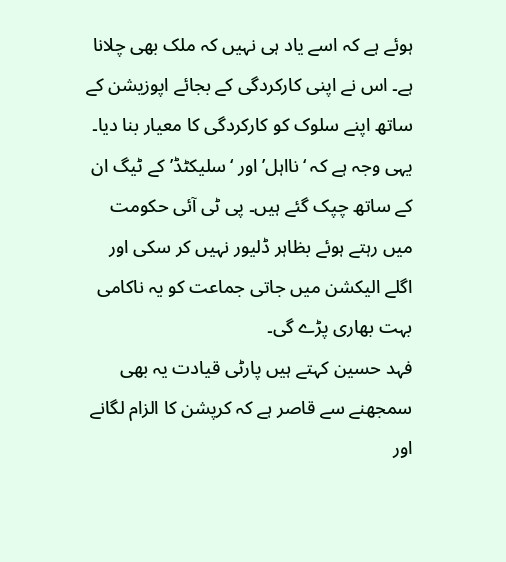ہوئے ہے کہ اسے یاد ہی نہیں کہ ملک بھی چلانا ہے۔ اس نے اپنی کارکردگی کے بجائے اپوزیشن کے ساتھ اپنے سلوک کو کارکردگی کا معیار بنا دیا۔ یہی وجہ ہے کہ ‘نااہل’ اور ‘سلیکٹڈ’ کے ٹیگ ان کے ساتھ چپک گئے ہیں۔ پی ٹی آئی حکومت میں رہتے ہوئے بظاہر ڈلیور نہیں کر سکی اور اگلے الیکشن میں جاتی جماعت کو یہ ناکامی بہت بھاری پڑے گی۔
فہد حسین کہتے ہیں پارٹی قیادت یہ بھی سمجھنے سے قاصر ہے کہ کرپشن کا الزام لگانے اور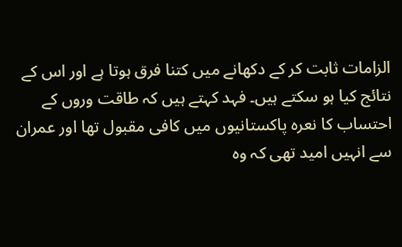الزامات ثابت کر کے دکھانے میں کتنا فرق ہوتا ہے اور اس کے نتائج کیا ہو سکتے ہیں۔ فہد کہتے ہیں کہ طاقت وروں کے احتساب کا نعرہ پاکستانیوں میں کافی مقبول تھا اور عمران سے انہیں امید تھی کہ وہ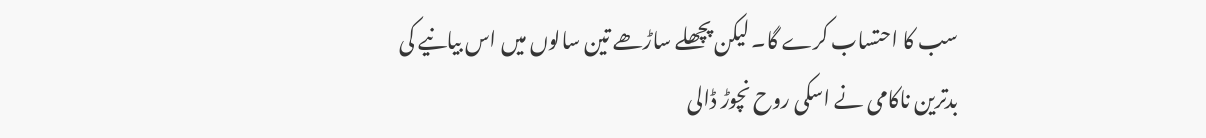سب کا احتساب کرے گا۔ لیکن پچھلے ساڑھے تین سالوں میں اس بیانیے کی بدترین ناکامی نے اسکی روح نچوڑ ڈالی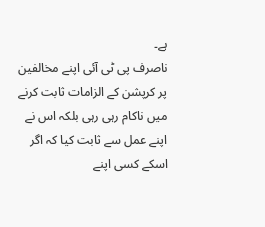ہے۔
ناصرف پی ٹی آئی اپنے مخالفین پر کرپشن کے الزامات ثابت کرنے میں ناکام رہی رہی بلکہ اس نے اپنے عمل سے ثابت کیا کہ اگر اسکے کسی اپنے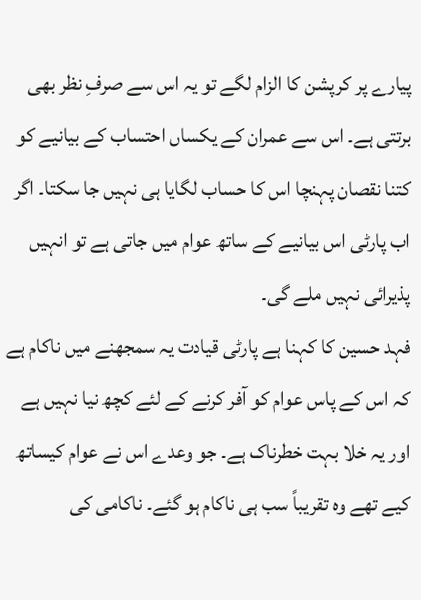پیارے پر کرپشن کا الزام لگے تو یہ اس سے صرفِ نظر بھی برتتی ہے۔ اس سے عمران کے یکساں احتساب کے بیانیے کو کتنا نقصان پہنچا اس کا حساب لگایا ہی نہیں جا سکتا۔ اگر اب پارٹی اس بیانیے کے ساتھ عوام میں جاتی ہے تو انہیں پذیرائی نہیں ملے گی۔
فہد حسین کا کہنا ہے پارٹی قیادت یہ سمجھنے میں ناکام ہے کہ اس کے پاس عوام کو آفر کرنے کے لئے کچھ نیا نہیں ہے اور یہ خلا بہت خطرناک ہے۔ جو وعدے اس نے عوام کیساتھ کیے تھے وہ تقریباً سب ہی ناکام ہو گئے۔ ناکامی کی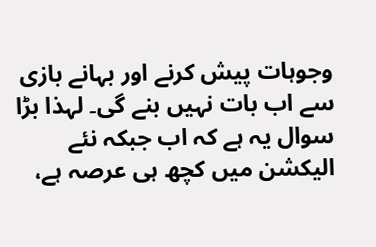وجوہات پیش کرنے اور بہانے بازی سے اب بات نہیں بنے گی۔ لہذا بڑا سوال یہ ہے کہ اب جبکہ نئے الیکشن میں کچھ ہی عرصہ ہے،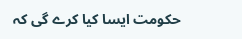حکومت ایسا کیا کرے گی کہ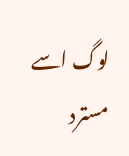لوگ اسے مسترد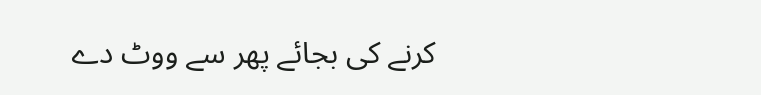کرنے کی بجائے پھر سے ووٹ دے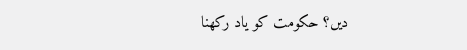دیں؟ حکومت کو یاد رکھنا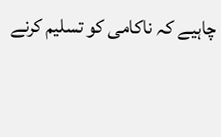چاہیے کہ ناکامی کو تسلیم کرنے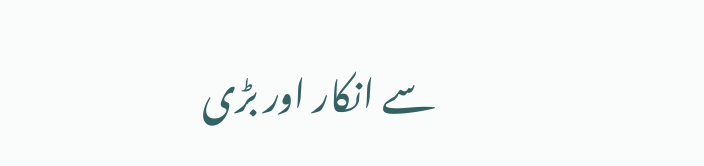سے انکار اور بڑی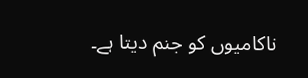ناکامیوں کو جنم دیتا ہے۔